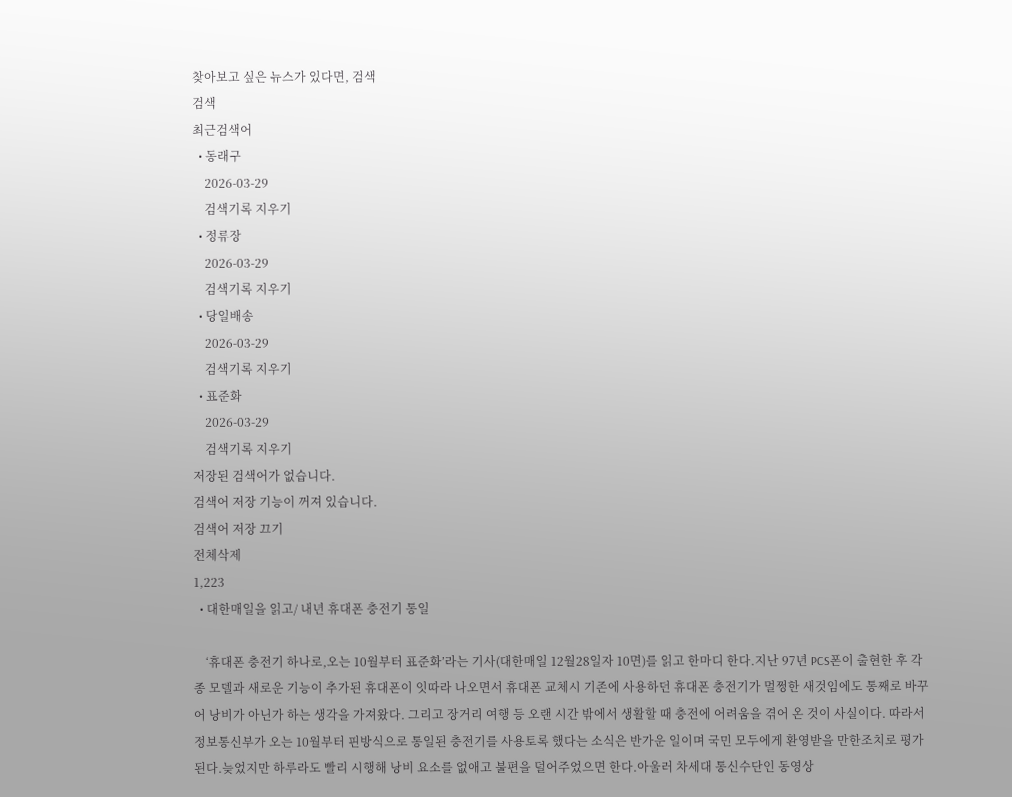찾아보고 싶은 뉴스가 있다면, 검색
검색
최근검색어
  • 동래구
    2026-03-29
    검색기록 지우기
  • 정류장
    2026-03-29
    검색기록 지우기
  • 당일배송
    2026-03-29
    검색기록 지우기
  • 표준화
    2026-03-29
    검색기록 지우기
저장된 검색어가 없습니다.
검색어 저장 기능이 꺼져 있습니다.
검색어 저장 끄기
전체삭제
1,223
  • 대한매일을 읽고/ 내년 휴대폰 충전기 통일

    ‘휴대폰 충전기 하나로,오는 10월부터 표준화’라는 기사(대한매일 12월28일자 10면)를 읽고 한마디 한다.지난 97년 PCS폰이 출현한 후 각종 모델과 새로운 기능이 추가된 휴대폰이 잇따라 나오면서 휴대폰 교체시 기존에 사용하던 휴대폰 충전기가 멀쩡한 새것임에도 통째로 바꾸어 낭비가 아닌가 하는 생각을 가져왔다. 그리고 장거리 여행 등 오랜 시간 밖에서 생활할 때 충전에 어려움을 겪어 온 것이 사실이다. 따라서 정보통신부가 오는 10월부터 핀방식으로 통일된 충전기를 사용토록 했다는 소식은 반가운 일이며 국민 모두에게 환영받을 만한조치로 평가된다.늦었지만 하루라도 빨리 시행해 낭비 요소를 없애고 불편을 덜어주었으면 한다.아울러 차세대 통신수단인 동영상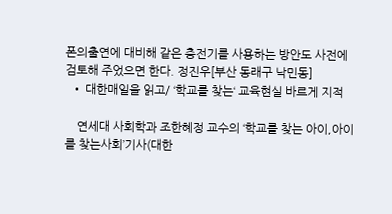폰의출연에 대비해 같은 충전기를 사용하는 방안도 사전에 검토해 주었으면 한다. 정진우[부산 동래구 낙민동]
  • 대한매일을 읽고/ ‘학교를 찾는‘ 교육현실 바르게 지적

    연세대 사회학과 조한혜정 교수의 ‘학교를 찾는 아이,아이를 찾는사회’기사(대한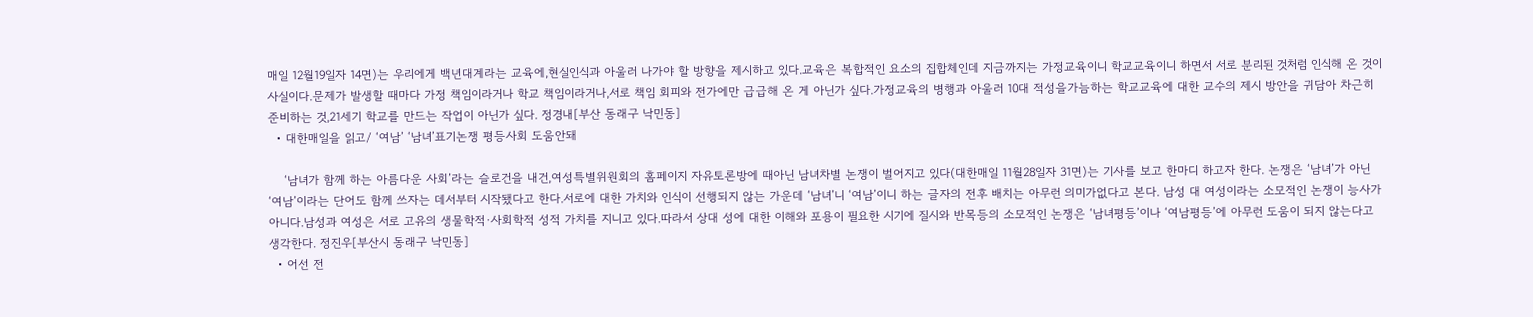매일 12월19일자 14면)는 우리에게 백년대계라는 교육에,현실인식과 아울러 나가야 할 방향을 제시하고 있다.교육은 복합적인 요소의 집합체인데 지금까지는 가정교육이니 학교교육이니 하면서 서로 분리된 것처럼 인식해 온 것이 사실이다.문제가 발생할 때마다 가정 책임이라거나 학교 책임이라거나,서로 책임 회피와 전가에만 급급해 온 게 아닌가 싶다.가정교육의 병행과 아울러 10대 적성을가늠하는 학교교육에 대한 교수의 제시 방안을 귀담아 차근히 준비하는 것,21세기 학교를 만드는 작업이 아닌가 싶다. 정경내[부산 동래구 낙민동]
  • 대한매일을 읽고/ ‘여남’ ‘남녀’표기논쟁 평등사회 도움안돼

    ‘남녀가 함께 하는 아름다운 사회’라는 슬로건을 내건,여성특별위원회의 홈페이지 자유토론방에 때아닌 남녀차별 논쟁이 벌어지고 있다(대한매일 11월28일자 31면)는 기사를 보고 한마디 하고자 한다. 논쟁은 ‘남녀’가 아닌 ‘여남’이라는 단어도 함께 쓰자는 데서부터 시작됐다고 한다.서로에 대한 가치와 인식이 선행되지 않는 가운데 ‘남녀’니 ‘여남’이니 하는 글자의 전후 배치는 아무런 의미가없다고 본다. 남성 대 여성이라는 소모적인 논쟁이 능사가 아니다.남성과 여성은 서로 고유의 생물학적·사회학적 성적 가치를 지니고 있다.따라서 상대 성에 대한 이해와 포용이 필요한 시기에 질시와 반목등의 소모적인 논쟁은 ‘남녀평등’이나 ‘여남평등’에 아무런 도움이 되지 않는다고 생각한다. 정진우[부산시 동래구 낙민동]
  • 어선 전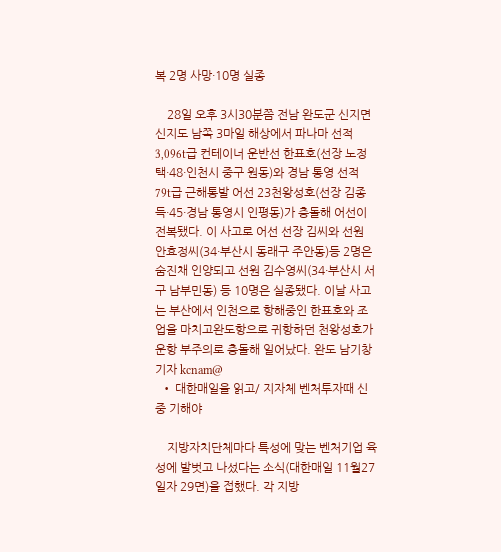복 2명 사망·10명 실종

    28일 오후 3시30분쯤 전남 완도군 신지면 신지도 남쪽 3마일 해상에서 파나마 선적 3,096t급 컨테이너 운반선 한표호(선장 노정택·48·인천시 중구 원동)와 경남 통영 선적 79t급 근해통발 어선 23천왕성호(선장 김종득·45·경남 통영시 인평동)가 충돌해 어선이 전복됐다. 이 사고로 어선 선장 김씨와 선원 안효정씨(34·부산시 동래구 주안동)등 2명은 숨진채 인양되고 선원 김수영씨(34·부산시 서구 남부민동) 등 10명은 실종됐다. 이날 사고는 부산에서 인천으로 항해중인 한표호와 조업을 마치고완도항으로 귀항하던 천왕성호가 운항 부주의로 충돌해 일어났다. 완도 남기창기자 kcnam@
  • 대한매일을 읽고/ 지자체 벤처투자때 신중 기해야

    지방자치단체마다 특성에 맞는 벤처기업 육성에 발벗고 나섰다는 소식(대한매일 11월27일자 29면)을 접했다. 각 지방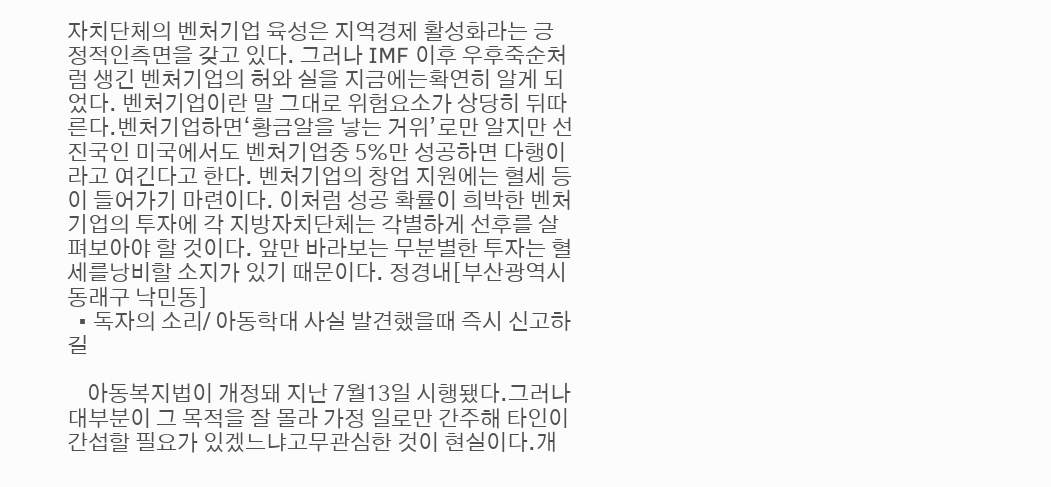자치단체의 벤처기업 육성은 지역경제 활성화라는 긍정적인측면을 갖고 있다. 그러나 IMF 이후 우후죽순처럼 생긴 벤처기업의 허와 실을 지금에는확연히 알게 되었다. 벤처기업이란 말 그대로 위험요소가 상당히 뒤따른다.벤처기업하면‘황금알을 낳는 거위’로만 알지만 선진국인 미국에서도 벤처기업중 5%만 성공하면 다행이라고 여긴다고 한다. 벤처기업의 창업 지원에는 혈세 등이 들어가기 마련이다. 이처럼 성공 확률이 희박한 벤처기업의 투자에 각 지방자치단체는 각별하게 선후를 살펴보아야 할 것이다. 앞만 바라보는 무분별한 투자는 혈세를낭비할 소지가 있기 때문이다. 정경내[부산광역시 동래구 낙민동]
  • 독자의 소리/ 아동학대 사실 발견했을때 즉시 신고하길

    아동복지법이 개정돼 지난 7월13일 시행됐다.그러나 대부분이 그 목적을 잘 몰라 가정 일로만 간주해 타인이 간섭할 필요가 있겠느냐고무관심한 것이 현실이다.개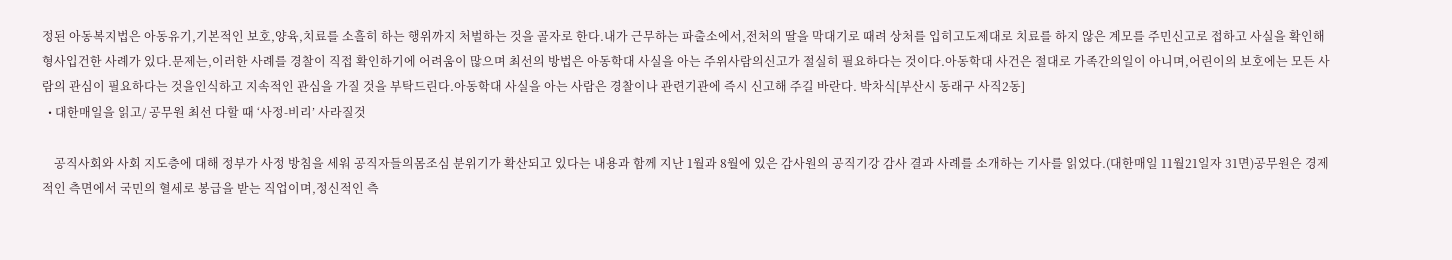정된 아동복지법은 아동유기,기본적인 보호,양육,치료를 소흘히 하는 행위까지 처벌하는 것을 골자로 한다.내가 근무하는 파출소에서,전처의 딸을 막대기로 때려 상처를 입히고도제대로 치료를 하지 않은 계모를 주민신고로 접하고 사실을 확인해형사입건한 사례가 있다.문제는,이러한 사례를 경찰이 직접 확인하기에 어려움이 많으며 최선의 방법은 아동학대 사실을 아는 주위사람의신고가 절실히 필요하다는 것이다.아동학대 사건은 절대로 가족간의일이 아니며,어린이의 보호에는 모든 사람의 관심이 필요하다는 것을인식하고 지속적인 관심을 가질 것을 부탁드린다.아동학대 사실을 아는 사람은 경찰이나 관련기관에 즉시 신고해 주길 바란다. 박차식[부산시 동래구 사직2동]
  • 대한매일을 읽고/ 공무원 최선 다할 때 ‘사정-비리’ 사라질것

    공직사회와 사회 지도층에 대해 정부가 사정 방침을 세워 공직자들의몸조심 분위기가 확산되고 있다는 내용과 함께 지난 1월과 8월에 있은 감사원의 공직기강 감사 결과 사례를 소개하는 기사를 읽었다.(대한매일 11월21일자 31면)공무원은 경제적인 측면에서 국민의 혈세로 봉급을 받는 직업이며,정신적인 측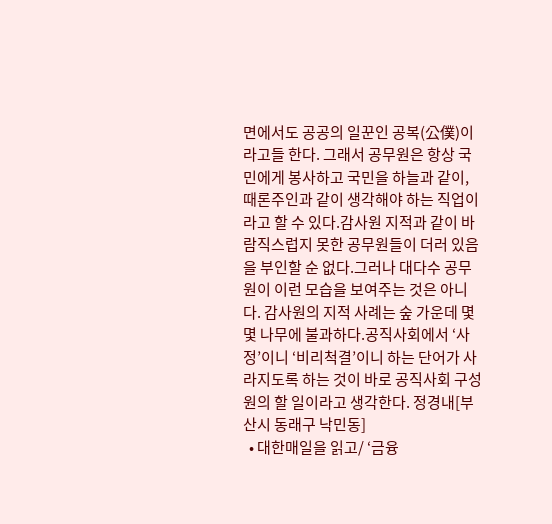면에서도 공공의 일꾼인 공복(公僕)이라고들 한다. 그래서 공무원은 항상 국민에게 봉사하고 국민을 하늘과 같이,때론주인과 같이 생각해야 하는 직업이라고 할 수 있다.감사원 지적과 같이 바람직스럽지 못한 공무원들이 더러 있음을 부인할 순 없다.그러나 대다수 공무원이 이런 모습을 보여주는 것은 아니다. 감사원의 지적 사례는 숲 가운데 몇몇 나무에 불과하다.공직사회에서 ‘사정’이니 ‘비리척결’이니 하는 단어가 사라지도록 하는 것이 바로 공직사회 구성원의 할 일이라고 생각한다. 정경내[부산시 동래구 낙민동]
  • 대한매일을 읽고/ ‘금융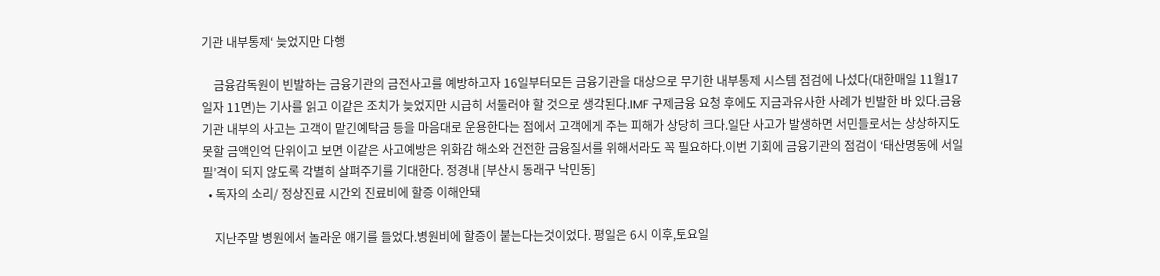기관 내부통제‘ 늦었지만 다행

    금융감독원이 빈발하는 금융기관의 금전사고를 예방하고자 16일부터모든 금융기관을 대상으로 무기한 내부통제 시스템 점검에 나섰다(대한매일 11월17일자 11면)는 기사를 읽고 이같은 조치가 늦었지만 시급히 서둘러야 할 것으로 생각된다.IMF 구제금융 요청 후에도 지금과유사한 사례가 빈발한 바 있다.금융기관 내부의 사고는 고객이 맡긴예탁금 등을 마음대로 운용한다는 점에서 고객에게 주는 피해가 상당히 크다.일단 사고가 발생하면 서민들로서는 상상하지도 못할 금액인억 단위이고 보면 이같은 사고예방은 위화감 해소와 건전한 금융질서를 위해서라도 꼭 필요하다.이번 기회에 금융기관의 점검이 ‘태산명동에 서일필’격이 되지 않도록 각별히 살펴주기를 기대한다. 정경내 [부산시 동래구 낙민동]
  • 독자의 소리/ 정상진료 시간외 진료비에 할증 이해안돼

    지난주말 병원에서 놀라운 얘기를 들었다.병원비에 할증이 붙는다는것이었다. 평일은 6시 이후,토요일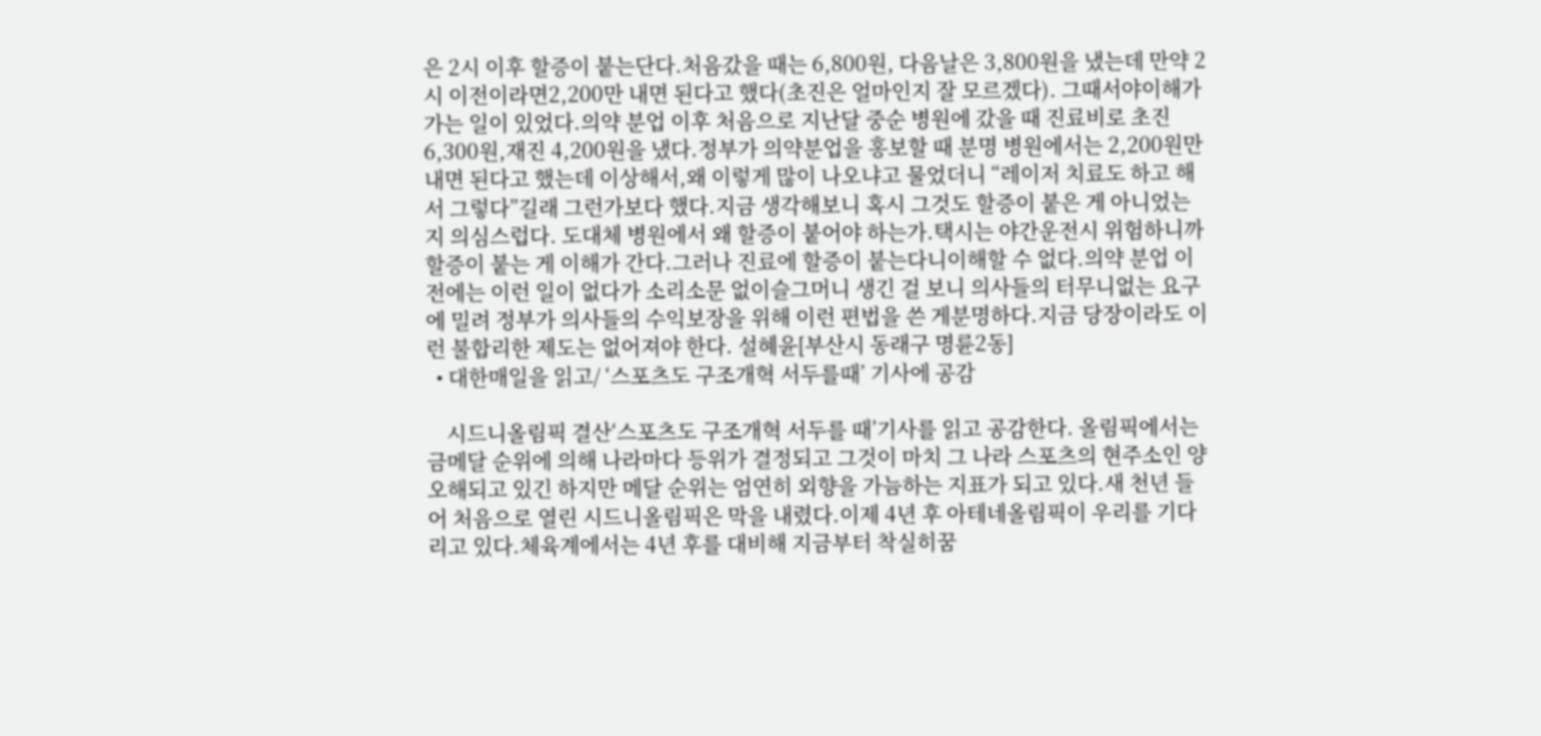은 2시 이후 할증이 붙는단다.처음갔을 때는 6,800원, 다음날은 3,800원을 냈는데 만약 2시 이전이라면2,200만 내면 된다고 했다(초진은 얼마인지 잘 모르겠다). 그때서야이해가 가는 일이 있었다.의약 분업 이후 처음으로 지난달 중순 병원에 갔을 때 진료비로 초진 6,300원,재진 4,200원을 냈다.정부가 의약분업을 홍보할 때 분명 병원에서는 2,200원만 내면 된다고 했는데 이상해서,왜 이렇게 많이 나오냐고 물었더니 “레이저 치료도 하고 해서 그렇다”길래 그런가보다 했다.지금 생각해보니 혹시 그것도 할증이 붙은 게 아니었는지 의심스럽다. 도대체 병원에서 왜 할증이 붙어야 하는가.택시는 야간운전시 위험하니까 할증이 붙는 게 이해가 간다.그러나 진료에 할증이 붙는다니이해할 수 없다.의약 분업 이전에는 이런 일이 없다가 소리소문 없이슬그머니 생긴 걸 보니 의사들의 터무니없는 요구에 밀려 정부가 의사들의 수익보장을 위해 이런 편법을 쓴 게분명하다.지금 당장이라도 이런 불합리한 제도는 없어져야 한다. 설혜윤[부산시 동래구 명륜2동]
  • 대한매일을 읽고/ ‘스포츠도 구조개혁 서두를때’ 기사에 공감

    시드니올림픽 결산‘스포츠도 구조개혁 서두를 때’기사를 읽고 공감한다. 올림픽에서는 금메달 순위에 의해 나라마다 등위가 결정되고 그것이 마치 그 나라 스포츠의 현주소인 양 오해되고 있긴 하지만 메달 순위는 엄연히 외향을 가늠하는 지표가 되고 있다.새 천년 들어 처음으로 열린 시드니올림픽은 막을 내렸다.이제 4년 후 아테네올림픽이 우리를 기다리고 있다.체육계에서는 4년 후를 대비해 지금부터 착실히꿈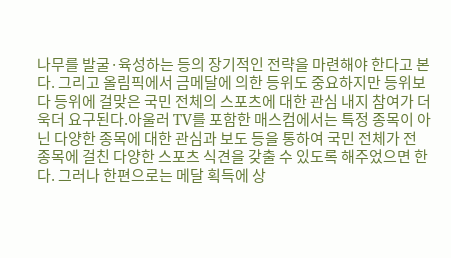나무를 발굴·육성하는 등의 장기적인 전략을 마련해야 한다고 본다. 그리고 올림픽에서 금메달에 의한 등위도 중요하지만 등위보다 등위에 걸맞은 국민 전체의 스포츠에 대한 관심 내지 참여가 더욱더 요구된다.아울러 TV를 포함한 매스컴에서는 특정 종목이 아닌 다양한 종목에 대한 관심과 보도 등을 통하여 국민 전체가 전 종목에 걸친 다양한 스포츠 식견을 갖출 수 있도록 해주었으면 한다. 그러나 한편으로는 메달 획득에 상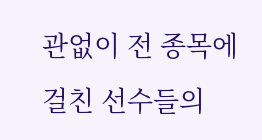관없이 전 종목에 걸친 선수들의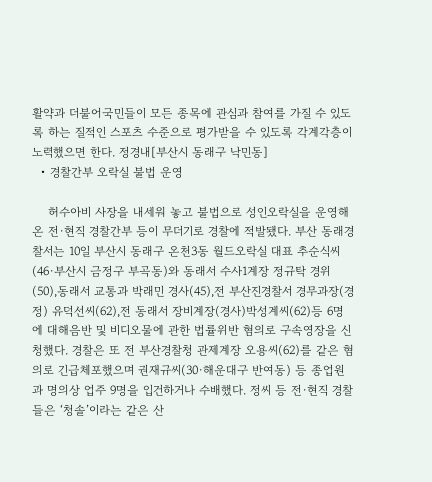활약과 더불어국민들이 모든 종목에 관심과 참여를 가질 수 있도록 하는 질적인 스포츠 수준으로 평가받을 수 있도록 각계각층이 노력했으면 한다. 정경내[부산시 동래구 낙민동]
  • 경찰간부 오락실 불법 운영

    허수아비 사장을 내세워 놓고 불법으로 성인오락실을 운영해온 전·현직 경찰간부 등이 무더기로 경찰에 적발됐다. 부산 동래경찰서는 10일 부산시 동래구 온천3동 월드오락실 대표 추순식씨(46·부산시 금정구 부곡동)와 동래서 수사1계장 정규탁 경위(50),동래서 교통과 박래민 경사(45),전 부산진경찰서 경무과장(경정) 유덕선씨(62),전 동래서 장비계장(경사)박성계씨(62)등 6명에 대해음반 및 비디오물에 관한 법률위반 혐의로 구속영장을 신청했다. 경찰은 또 전 부산경찰청 관제계장 오용씨(62)를 같은 혐의로 긴급체포했으며 권재규씨(30·해운대구 반여동) 등 종업원과 명의상 업주 9명을 입건하거나 수배했다. 정씨 등 전·현직 경찰들은 ‘청솔’이라는 같은 산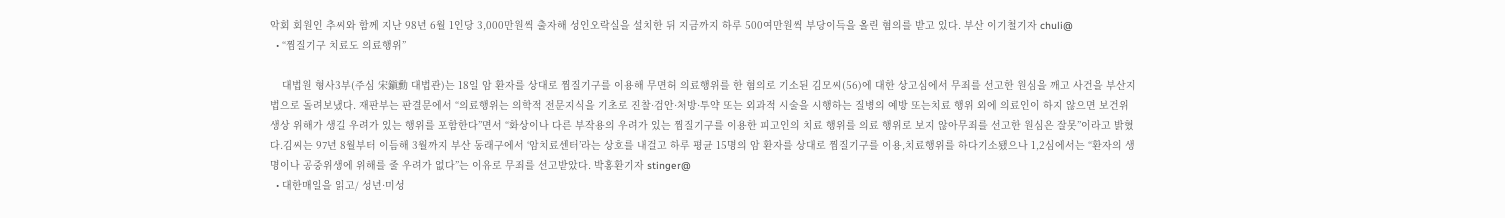악회 회원인 추씨와 함께 지난 98년 6월 1인당 3,000만원씩 출자해 성인오락실을 설치한 뒤 지금까지 하루 500여만원씩 부당이득을 올린 혐의를 받고 있다. 부산 이기철기자 chuli@
  • “찜질기구 치료도 의료행위”

    대법원 형사3부(주심 宋鎭勳 대법관)는 18일 암 환자를 상대로 찜질기구를 이용해 무면허 의료행위를 한 혐의로 기소된 김모씨(56)에 대한 상고심에서 무죄를 선고한 원심을 깨고 사건을 부산지법으로 돌려보냈다. 재판부는 판결문에서 “의료행위는 의학적 전문지식을 기초로 진찰·검안·처방·투약 또는 외과적 시술을 시행하는 질병의 예방 또는치료 행위 외에 의료인이 하지 않으면 보건위생상 위해가 생길 우려가 있는 행위를 포함한다”면서 “화상이나 다른 부작용의 우려가 있는 찜질기구를 이용한 피고인의 치료 행위를 의료 행위로 보지 않아무죄를 선고한 원심은 잘못”이라고 밝혔다.김씨는 97년 8월부터 이듬해 3월까지 부산 동래구에서 ‘암치료센터’라는 상호를 내걸고 하루 평균 15명의 암 환자를 상대로 찜질기구를 이용,치료행위를 하다기소됐으나 1,2심에서는 “환자의 생명이나 공중위생에 위해를 줄 우려가 없다”는 이유로 무죄를 선고받았다. 박홍환기자 stinger@
  • 대한매일을 읽고/ 성년·미성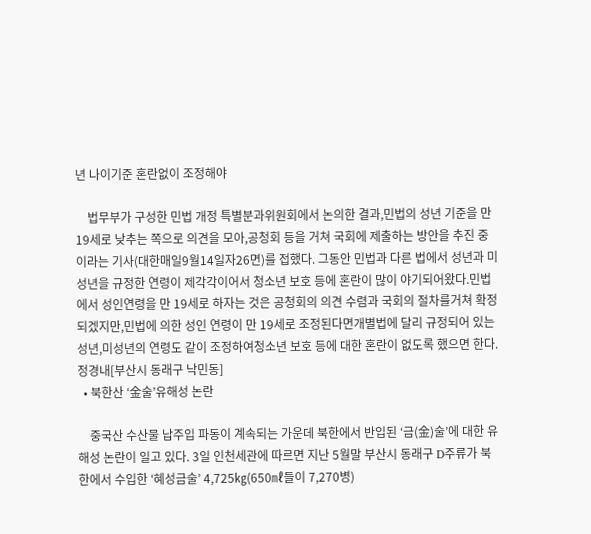년 나이기준 혼란없이 조정해야

    법무부가 구성한 민법 개정 특별분과위원회에서 논의한 결과,민법의 성년 기준을 만 19세로 낮추는 쪽으로 의견을 모아,공청회 등을 거쳐 국회에 제출하는 방안을 추진 중이라는 기사(대한매일9월14일자26면)를 접했다. 그동안 민법과 다른 법에서 성년과 미성년을 규정한 연령이 제각각이어서 청소년 보호 등에 혼란이 많이 야기되어왔다.민법에서 성인연령을 만 19세로 하자는 것은 공청회의 의견 수렴과 국회의 절차를거쳐 확정되겠지만,민법에 의한 성인 연령이 만 19세로 조정된다면개별법에 달리 규정되어 있는 성년,미성년의 연령도 같이 조정하여청소년 보호 등에 대한 혼란이 없도록 했으면 한다. 정경내[부산시 동래구 낙민동]
  • 북한산 ‘金술’유해성 논란

    중국산 수산물 납주입 파동이 계속되는 가운데 북한에서 반입된 ‘금(金)술’에 대한 유해성 논란이 일고 있다. 3일 인천세관에 따르면 지난 5월말 부산시 동래구 D주류가 북한에서 수입한 ‘혜성금술’ 4,725㎏(650㎖들이 7,270병)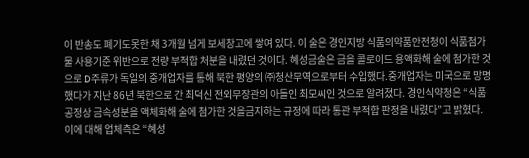이 반송도 폐기도못한 채 3개월 넘게 보세창고에 쌓여 있다. 이 술은 경인지방 식품의약품안전청이 식품첨가물 사용기준 위반으로 전량 부적합 처분을 내렸던 것이다. 혜성금술은 금을 콜로이드 용액화해 술에 첨가한 것으로 D주류가 독일의 중개업자를 통해 북한 평양의 ㈜청산무역으로부터 수입했다.중개업자는 미국으로 망명했다가 지난 86년 북한으로 간 최덕신 전외무장관의 아들인 최모씨인 것으로 알려졌다. 경인식약청은 “식품공정상 금속성분을 액체화해 술에 첨가한 것을금지하는 규정에 따라 통관 부적합 판정을 내렸다”고 밝혔다. 이에 대해 업체측은 “혜성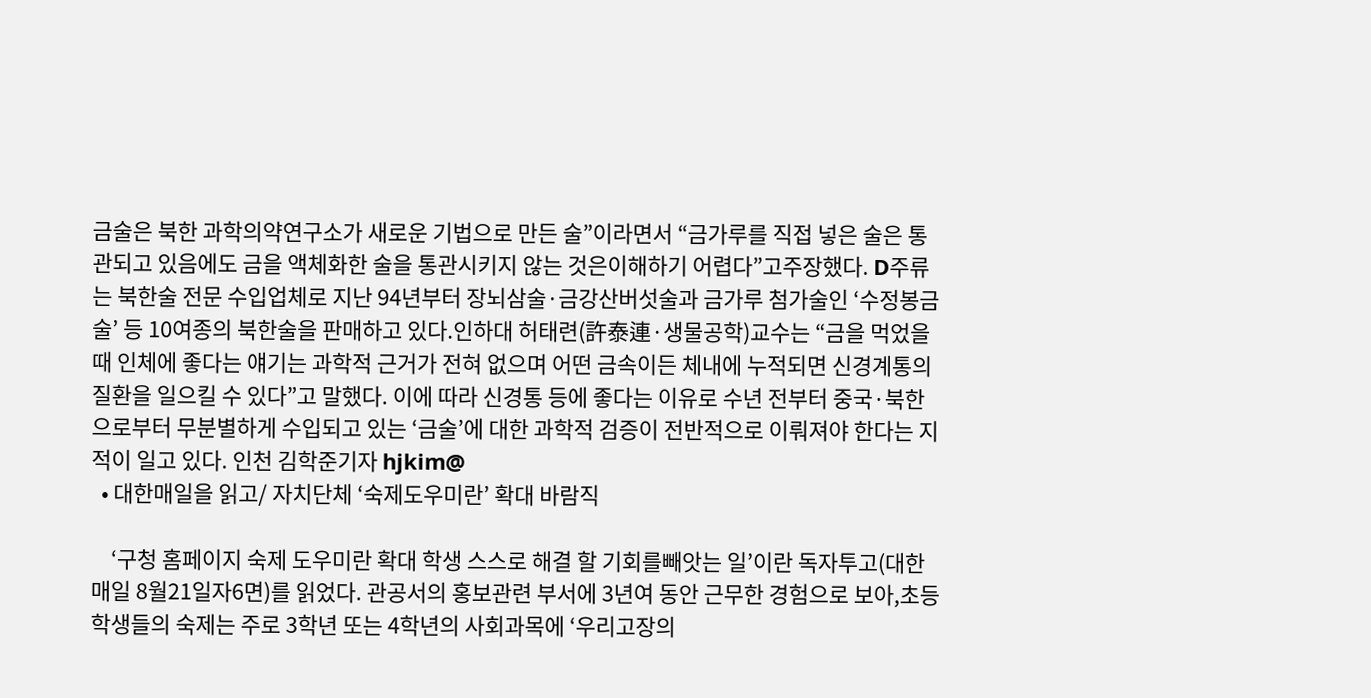금술은 북한 과학의약연구소가 새로운 기법으로 만든 술”이라면서 “금가루를 직접 넣은 술은 통관되고 있음에도 금을 액체화한 술을 통관시키지 않는 것은이해하기 어렵다”고주장했다. D주류는 북한술 전문 수입업체로 지난 94년부터 장뇌삼술·금강산버섯술과 금가루 첨가술인 ‘수정봉금술’ 등 10여종의 북한술을 판매하고 있다.인하대 허태련(許泰連·생물공학)교수는 “금을 먹었을 때 인체에 좋다는 얘기는 과학적 근거가 전혀 없으며 어떤 금속이든 체내에 누적되면 신경계통의 질환을 일으킬 수 있다”고 말했다. 이에 따라 신경통 등에 좋다는 이유로 수년 전부터 중국·북한으로부터 무분별하게 수입되고 있는 ‘금술’에 대한 과학적 검증이 전반적으로 이뤄져야 한다는 지적이 일고 있다. 인천 김학준기자 hjkim@
  • 대한매일을 읽고/ 자치단체 ‘숙제도우미란’ 확대 바람직

    ‘구청 홈페이지 숙제 도우미란 확대 학생 스스로 해결 할 기회를빼앗는 일’이란 독자투고(대한매일 8월21일자6면)를 읽었다. 관공서의 홍보관련 부서에 3년여 동안 근무한 경험으로 보아,초등학생들의 숙제는 주로 3학년 또는 4학년의 사회과목에 ‘우리고장의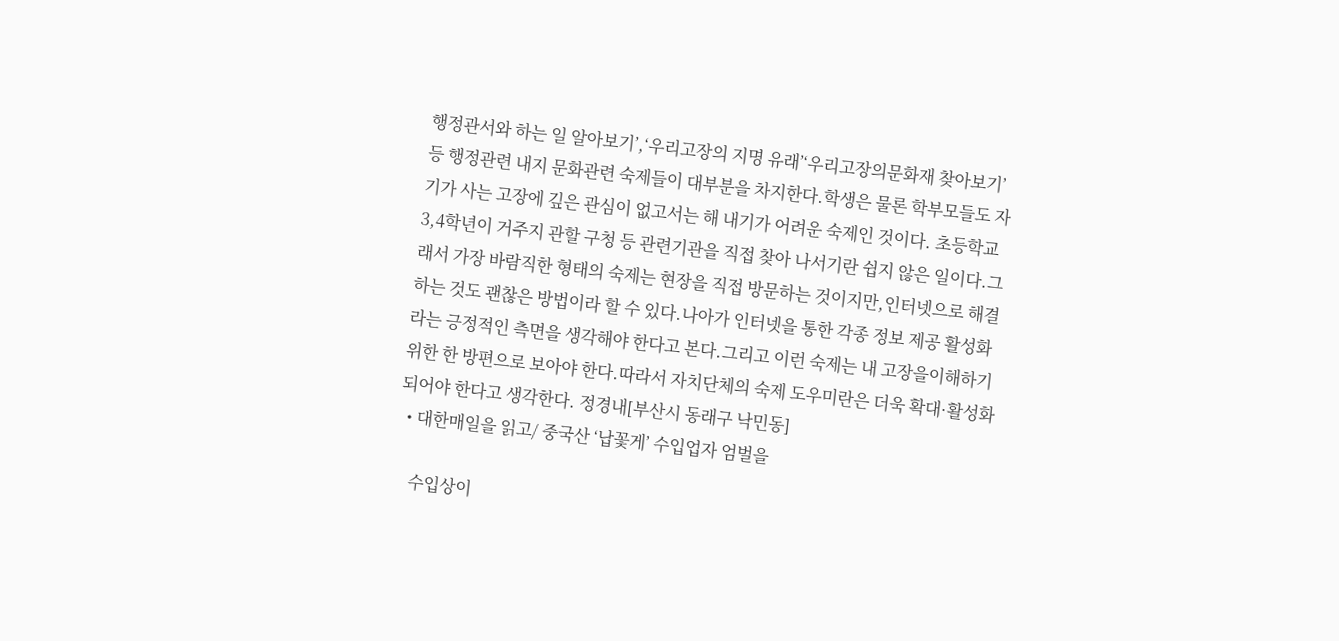행정관서와 하는 일 알아보기’,‘우리고장의 지명 유래’‘우리고장의문화재 찾아보기’ 등 행정관련 내지 문화관련 숙제들이 대부분을 차지한다.학생은 물론 학부모들도 자기가 사는 고장에 깊은 관심이 없고서는 해 내기가 어려운 숙제인 것이다. 초등학교 3,4학년이 거주지 관할 구청 등 관련기관을 직접 찾아 나서기란 쉽지 않은 일이다.그래서 가장 바람직한 형태의 숙제는 현장을 직접 방문하는 것이지만,인터넷으로 해결하는 것도 괜찮은 방법이라 할 수 있다.나아가 인터넷을 통한 각종 정보 제공 활성화라는 긍정적인 측면을 생각해야 한다고 본다.그리고 이런 숙제는 내 고장을이해하기 위한 한 방편으로 보아야 한다.따라서 자치단체의 숙제 도우미란은 더욱 확대·활성화되어야 한다고 생각한다. 정경내[부산시 동래구 낙민동]
  • 대한매일을 읽고/ 중국산 ‘납꽃게’ 수입업자 엄벌을

    수입상이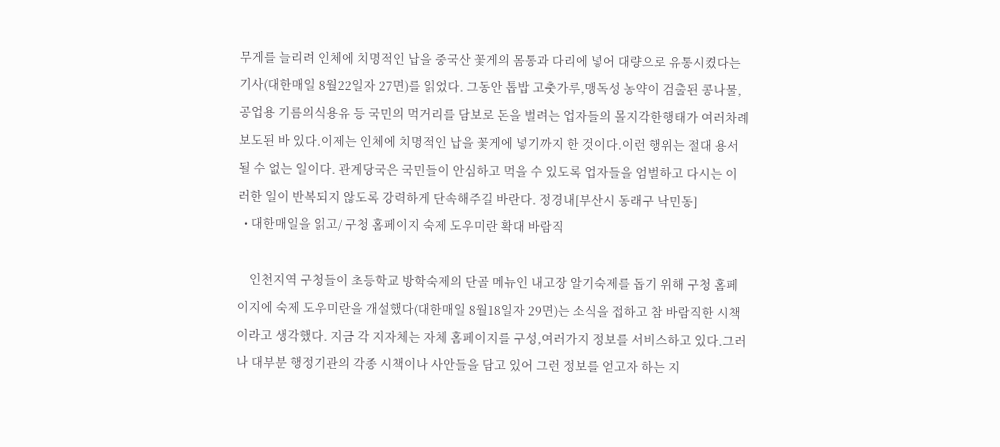무게를 늘리려 인체에 치명적인 납을 중국산 꽃게의 몸통과 다리에 넣어 대량으로 유통시켰다는 기사(대한매일 8월22일자 27면)를 읽었다. 그동안 톱밥 고춧가루,맹독성 농약이 검출된 콩나물,공업용 기름의식용유 등 국민의 먹거리를 담보로 돈을 벌려는 업자들의 몰지각한행태가 여러차례 보도된 바 있다.이제는 인체에 치명적인 납을 꽃게에 넣기까지 한 것이다.이런 행위는 절대 용서될 수 없는 일이다. 관계당국은 국민들이 안심하고 먹을 수 있도록 업자들을 엄벌하고 다시는 이러한 일이 반복되지 않도록 강력하게 단속해주길 바란다. 정경내[부산시 동래구 낙민동]
  • 대한매일을 읽고/ 구청 홈페이지 숙제 도우미란 확대 바람직

    인천지역 구청들이 초등학교 방학숙제의 단골 메뉴인 내고장 알기숙제를 돕기 위해 구청 홈페이지에 숙제 도우미란을 개설했다(대한매일 8월18일자 29면)는 소식을 접하고 참 바람직한 시책이라고 생각했다. 지금 각 지자체는 자체 홈페이지를 구성,여러가지 정보를 서비스하고 있다.그러나 대부분 행정기관의 각종 시책이나 사안들을 담고 있어 그런 정보를 얻고자 하는 지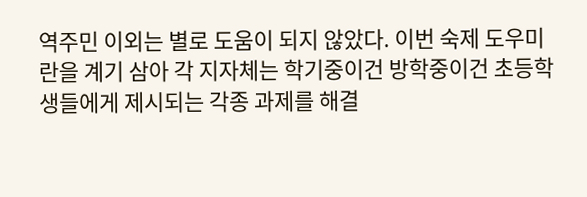역주민 이외는 별로 도움이 되지 않았다. 이번 숙제 도우미란을 계기 삼아 각 지자체는 학기중이건 방학중이건 초등학생들에게 제시되는 각종 과제를 해결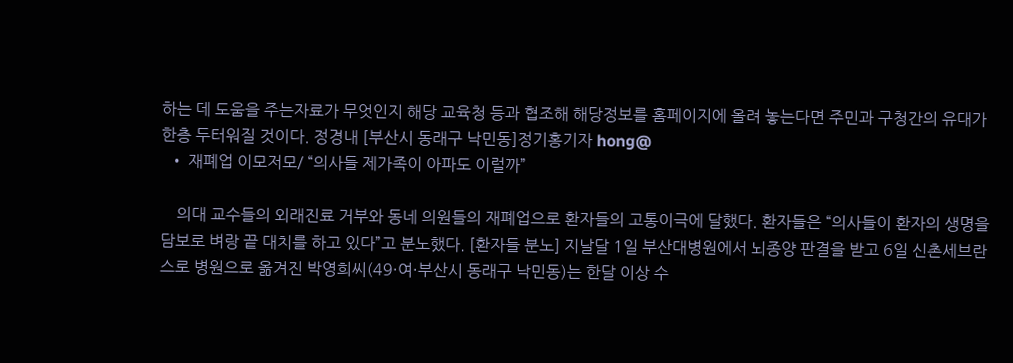하는 데 도움을 주는자료가 무엇인지 해당 교육청 등과 협조해 해당정보를 홈페이지에 올려 놓는다면 주민과 구청간의 유대가 한층 두터워질 것이다. 정경내 [부산시 동래구 낙민동]정기홍기자 hong@
  • 재폐업 이모저모/ “의사들 제가족이 아파도 이럴까”

    의대 교수들의 외래진료 거부와 동네 의원들의 재폐업으로 환자들의 고통이극에 달했다. 환자들은 “의사들이 환자의 생명을 담보로 벼랑 끝 대치를 하고 있다”고 분노했다. [환자들 분노] 지날달 1일 부산대병원에서 뇌종양 판결을 받고 6일 신촌세브란스로 병원으로 옮겨진 박영희씨(49·여·부산시 동래구 낙민동)는 한달 이상 수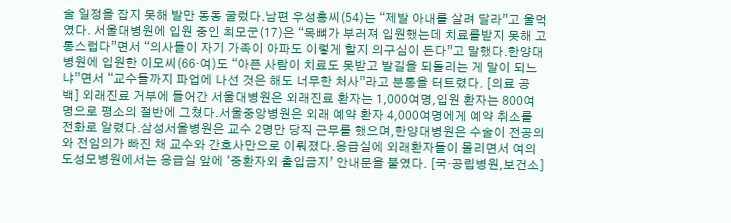술 일정을 잡지 못해 발만 동동 굴렀다.남편 우성홍씨(54)는 “제발 아내를 살려 달라”고 울먹였다. 서울대병원에 입원 중인 최모군(17)은 “목뼈가 부러져 입원했는데 치료를받지 못해 고통스럽다”면서 “의사들이 자기 가족이 아파도 이렇게 할지 의구심이 든다”고 말했다.한양대병원에 입원한 이모씨(66·여)도 “아픈 사람이 치료도 못받고 발길을 되돌리는 게 말이 되느냐”면서 “교수들까지 파업에 나선 것은 해도 너무한 처사”라고 분통을 터트렸다. [의료 공백] 외래진료 거부에 들어간 서울대병원은 외래진료 환자는 1,000여명,입원 환자는 800여명으로 평소의 절반에 그쳤다.서울중앙병원은 외래 예약 환자 4,000여명에게 예약 취소를 전화로 알렸다.삼성서울병원은 교수 2명만 당직 근무를 했으며,한양대병원은 수술이 전공의와 전임의가 빠진 채 교수와 간호사만으로 이뤄졌다.응급실에 외래환자들이 몰리면서 여의도성모병원에서는 응급실 앞에 ‘중환자외 출입금지’ 안내문을 붙였다. [국·공립병원,보건소]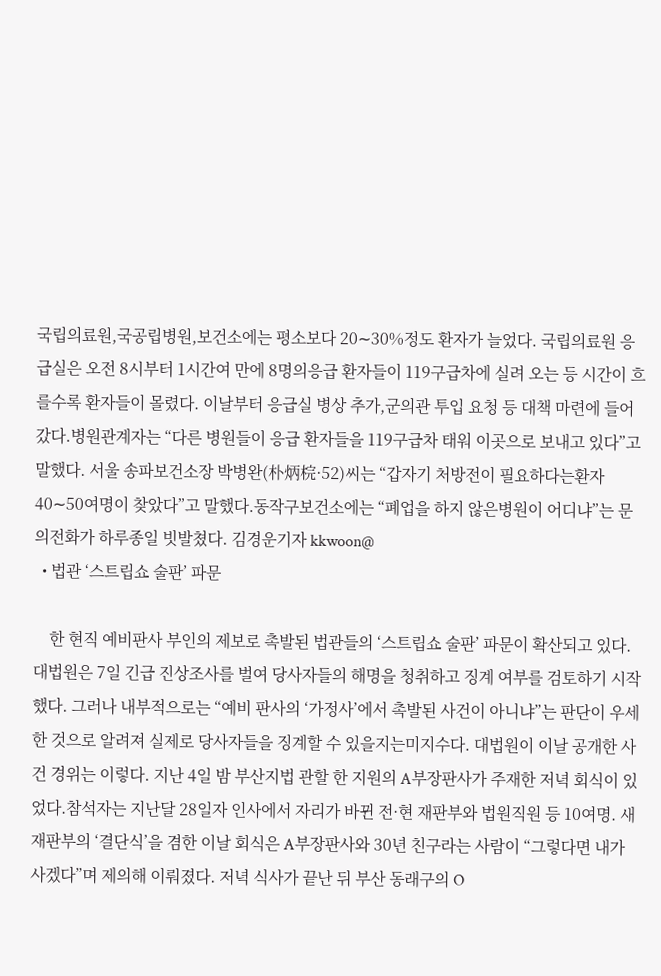국립의료원,국공립병원,보건소에는 평소보다 20∼30%정도 환자가 늘었다. 국립의료원 응급실은 오전 8시부터 1시간여 만에 8명의응급 환자들이 119구급차에 실려 오는 등 시간이 흐를수록 환자들이 몰렸다. 이날부터 응급실 병상 추가,군의관 투입 요청 등 대책 마련에 들어갔다.병원관계자는 “다른 병원들이 응급 환자들을 119구급차 태워 이곳으로 보내고 있다”고 말했다. 서울 송파보건소장 박병완(朴炳梡·52)씨는 “갑자기 처방전이 필요하다는환자 40∼50여명이 찾았다”고 말했다.동작구보건소에는 “폐업을 하지 않은병원이 어디냐”는 문의전화가 하루종일 빗발쳤다. 김경운기자 kkwoon@
  • 법관 ‘스트립쇼 술판’ 파문

    한 현직 예비판사 부인의 제보로 촉발된 법관들의 ‘스트립쇼 술판’ 파문이 확산되고 있다. 대법원은 7일 긴급 진상조사를 벌여 당사자들의 해명을 청취하고 징계 여부를 검토하기 시작했다. 그러나 내부적으로는 “예비 판사의 ‘가정사’에서 촉발된 사건이 아니냐”는 판단이 우세한 것으로 알려져 실제로 당사자들을 징계할 수 있을지는미지수다. 대법원이 이날 공개한 사건 경위는 이렇다. 지난 4일 밤 부산지법 관할 한 지원의 A부장판사가 주재한 저녁 회식이 있었다.참석자는 지난달 28일자 인사에서 자리가 바뀐 전·현 재판부와 법원직원 등 10여명. 새 재판부의 ‘결단식’을 겸한 이날 회식은 A부장판사와 30년 친구라는 사람이 “그렇다면 내가 사겠다”며 제의해 이뤄졌다. 저녁 식사가 끝난 뒤 부산 동래구의 O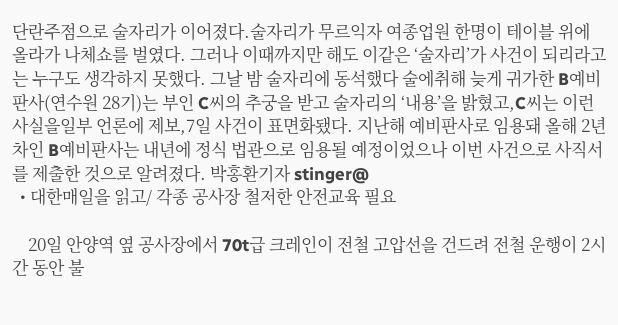단란주점으로 술자리가 이어졌다.술자리가 무르익자 여종업원 한명이 테이블 위에 올라가 나체쇼를 벌였다. 그러나 이때까지만 해도 이같은 ‘술자리’가 사건이 되리라고는 누구도 생각하지 못했다. 그날 밤 술자리에 동석했다 술에취해 늦게 귀가한 B예비판사(연수원 28기)는 부인 C씨의 추궁을 받고 술자리의 ‘내용’을 밝혔고,C씨는 이런 사실을일부 언론에 제보,7일 사건이 표면화됐다. 지난해 예비판사로 임용돼 올해 2년차인 B예비판사는 내년에 정식 법관으로 임용될 예정이었으나 이번 사건으로 사직서를 제출한 것으로 알려졌다. 박홍환기자 stinger@
  • 대한매일을 읽고/ 각종 공사장 철저한 안전교육 필요

    20일 안양역 옆 공사장에서 70t급 크레인이 전철 고압선을 건드려 전철 운행이 2시간 동안 불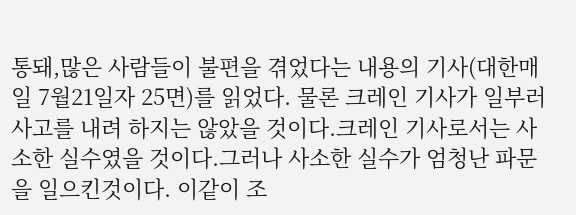통돼,많은 사람들이 불편을 겪었다는 내용의 기사(대한매일 7월21일자 25면)를 읽었다. 물론 크레인 기사가 일부러 사고를 내려 하지는 않았을 것이다.크레인 기사로서는 사소한 실수였을 것이다.그러나 사소한 실수가 엄청난 파문을 일으킨것이다. 이같이 조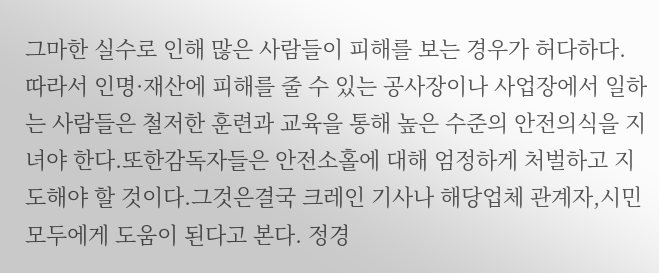그마한 실수로 인해 많은 사람들이 피해를 보는 경우가 허다하다. 따라서 인명·재산에 피해를 줄 수 있는 공사장이나 사업장에서 일하는 사람들은 철저한 훈련과 교육을 통해 높은 수준의 안전의식을 지녀야 한다.또한감독자들은 안전소홀에 대해 엄정하게 처벌하고 지도해야 할 것이다.그것은결국 크레인 기사나 해당업체 관계자,시민 모두에게 도움이 된다고 본다. 정경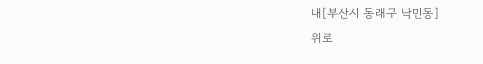내[부산시 동래구 낙민동]
위로